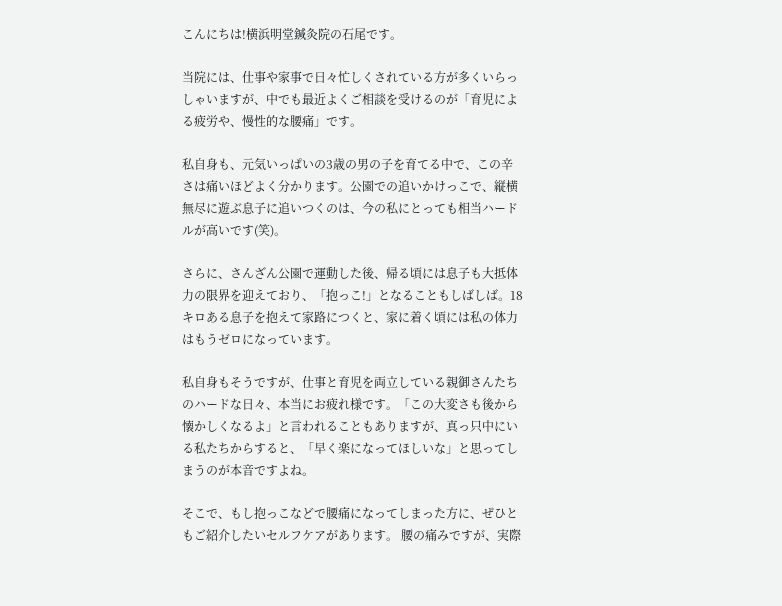こんにちは!横浜明堂鍼灸院の石尾です。

当院には、仕事や家事で日々忙しくされている方が多くいらっしゃいますが、中でも最近よくご相談を受けるのが「育児による疲労や、慢性的な腰痛」です。

私自身も、元気いっぱいの3歳の男の子を育てる中で、この辛さは痛いほどよく分かります。公園での追いかけっこで、縦横無尽に遊ぶ息子に追いつくのは、今の私にとっても相当ハードルが高いです(笑)。

さらに、さんざん公園で運動した後、帰る頃には息子も大抵体力の限界を迎えており、「抱っこ!」となることもしばしば。18キロある息子を抱えて家路につくと、家に着く頃には私の体力はもうゼロになっています。

私自身もそうですが、仕事と育児を両立している親御さんたちのハードな日々、本当にお疲れ様です。「この大変さも後から懐かしくなるよ」と言われることもありますが、真っ只中にいる私たちからすると、「早く楽になってほしいな」と思ってしまうのが本音ですよね。

そこで、もし抱っこなどで腰痛になってしまった方に、ぜひともご紹介したいセルフケアがあります。 腰の痛みですが、実際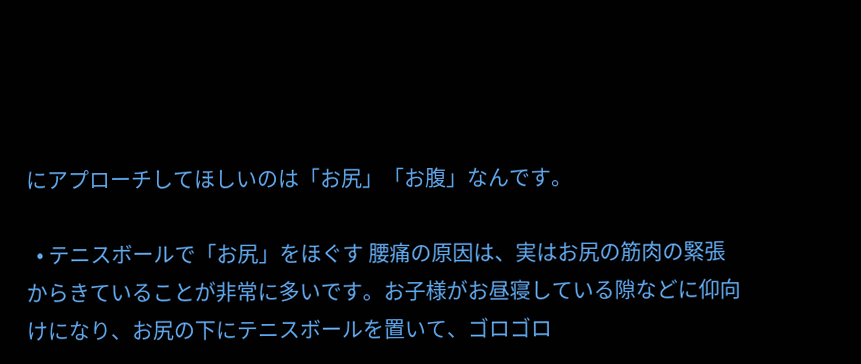にアプローチしてほしいのは「お尻」「お腹」なんです。

  • テニスボールで「お尻」をほぐす 腰痛の原因は、実はお尻の筋肉の緊張からきていることが非常に多いです。お子様がお昼寝している隙などに仰向けになり、お尻の下にテニスボールを置いて、ゴロゴロ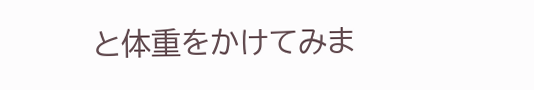と体重をかけてみま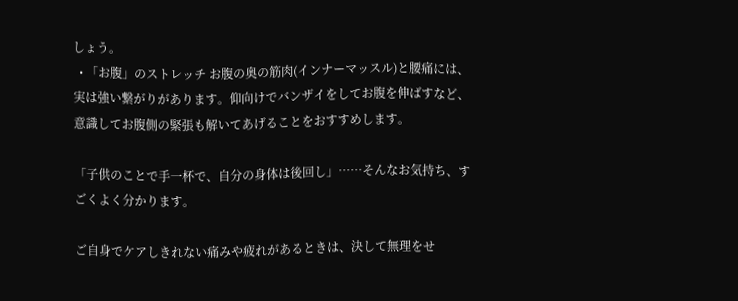しょう。
  • 「お腹」のストレッチ お腹の奥の筋肉(インナーマッスル)と腰痛には、実は強い繋がりがあります。仰向けでバンザイをしてお腹を伸ばすなど、意識してお腹側の緊張も解いてあげることをおすすめします。

「子供のことで手一杯で、自分の身体は後回し」……そんなお気持ち、すごくよく分かります。

ご自身でケアしきれない痛みや疲れがあるときは、決して無理をせ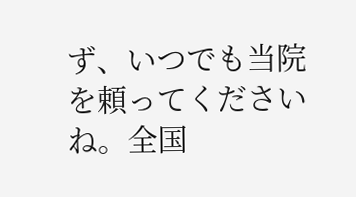ず、いつでも当院を頼ってくださいね。全国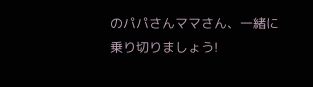のパパさんママさん、一緒に乗り切りましょう!